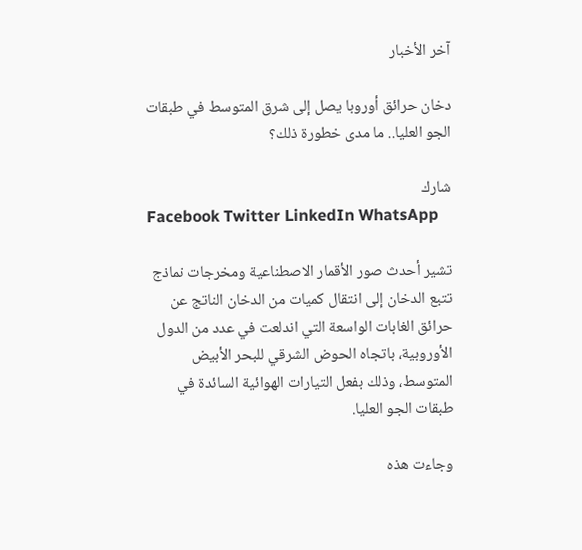آخر الأخبار

دخان حرائق أوروبا يصل إلى شرق المتوسط في طبقات الجو العليا.. ما مدى خطورة ذلك؟

شارك
Facebook Twitter LinkedIn WhatsApp

تشير أحدث صور الأقمار الاصطناعية ومخرجات نماذج تتبع الدخان إلى انتقال كميات من الدخان الناتج عن حرائق الغابات الواسعة التي اندلعت في عدد من الدول الأوروبية، باتجاه الحوض الشرقي للبحر الأبيض المتوسط، وذلك بفعل التيارات الهوائية السائدة في طبقات الجو العليا.

وجاءت هذه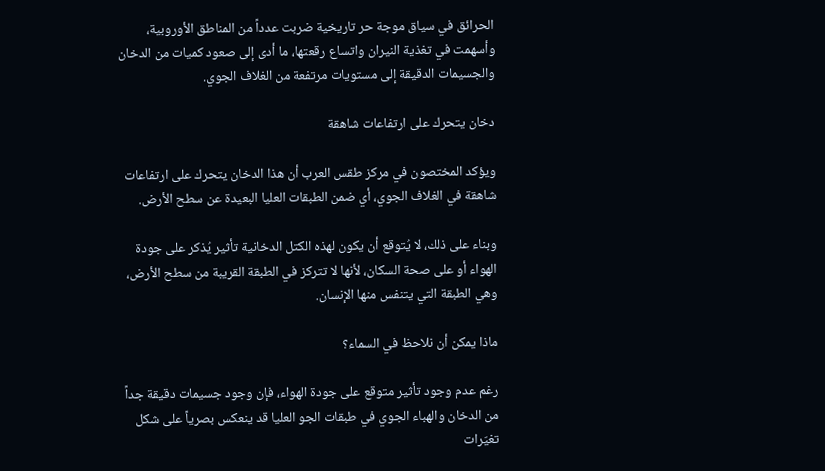الحرائق في سياق موجة حر تاريخية ضربت عدداً من المناطق الأوروبية، وأسهمت في تغذية النيران واتساع رقعتها، ما أدى إلى صعود كميات من الدخان والجسيمات الدقيقة إلى مستويات مرتفعة من الغلاف الجوي.

دخان يتحرك على ارتفاعات شاهقة

ويؤكد المختصون في مركز طقس العرب أن هذا الدخان يتحرك على ارتفاعات شاهقة في الغلاف الجوي، أي ضمن الطبقات العليا البعيدة عن سطح الأرض.

وبناء على ذلك، لا يُتوقع أن يكون لهذه الكتل الدخانية تأثير يُذكر على جودة الهواء أو على صحة السكان، لأنها لا تتركز في الطبقة القريبة من سطح الأرض، وهي الطبقة التي يتنفس منها الإنسان.

ماذا يمكن أن نلاحظ في السماء؟

رغم عدم وجود تأثير متوقع على جودة الهواء، فإن وجود جسيمات دقيقة جداً من الدخان والهباء الجوي في طبقات الجو العليا قد ينعكس بصرياً على شكل تغيّرات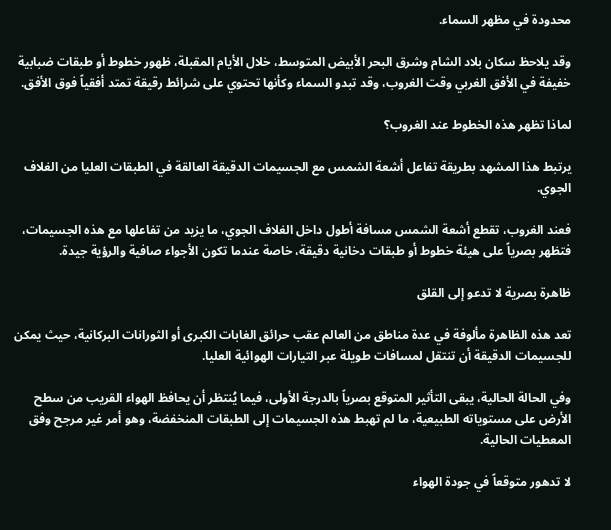محدودة في مظهر السماء.

وقد يلاحظ سكان بلاد الشام وشرق البحر الأبيض المتوسط، خلال الأيام المقبلة، ظهور خطوط أو طبقات ضبابية خفيفة في الأفق الغربي وقت الغروب، وقد تبدو السماء وكأنها تحتوي على شرائط رقيقة تمتد أفقياً فوق الأفق.

لماذا تظهر هذه الخطوط عند الغروب؟

يرتبط هذا المشهد بطريقة تفاعل أشعة الشمس مع الجسيمات الدقيقة العالقة في الطبقات العليا من الغلاف الجوي.

فعند الغروب، تقطع أشعة الشمس مسافة أطول داخل الغلاف الجوي، ما يزيد من تفاعلها مع هذه الجسيمات، فتظهر بصرياً على هيئة خطوط أو طبقات دخانية دقيقة، خاصة عندما تكون الأجواء صافية والرؤية جيدة.

ظاهرة بصرية لا تدعو إلى القلق

تعد هذه الظاهرة مألوفة في عدة مناطق من العالم عقب حرائق الغابات الكبرى أو الثورانات البركانية، حيث يمكن للجسيمات الدقيقة أن تنتقل لمسافات طويلة عبر التيارات الهوائية العليا.

وفي الحالة الحالية، يبقى التأثير المتوقع بصرياً بالدرجة الأولى، فيما يُنتظر أن يحافظ الهواء القريب من سطح الأرض على مستوياته الطبيعية، ما لم تهبط هذه الجسيمات إلى الطبقات المنخفضة، وهو أمر غير مرجح وفق المعطيات الحالية.

لا تدهور متوقعاً في جودة الهواء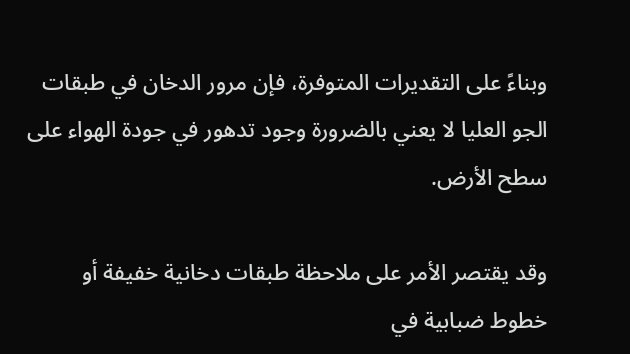وبناءً على التقديرات المتوفرة، فإن مرور الدخان في طبقات الجو العليا لا يعني بالضرورة وجود تدهور في جودة الهواء على سطح الأرض.

وقد يقتصر الأمر على ملاحظة طبقات دخانية خفيفة أو خطوط ضبابية في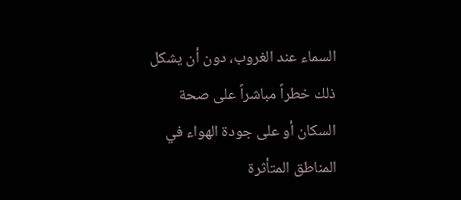السماء عند الغروب، دون أن يشكل ذلك خطراً مباشراً على صحة السكان أو على جودة الهواء في المناطق المتأثرة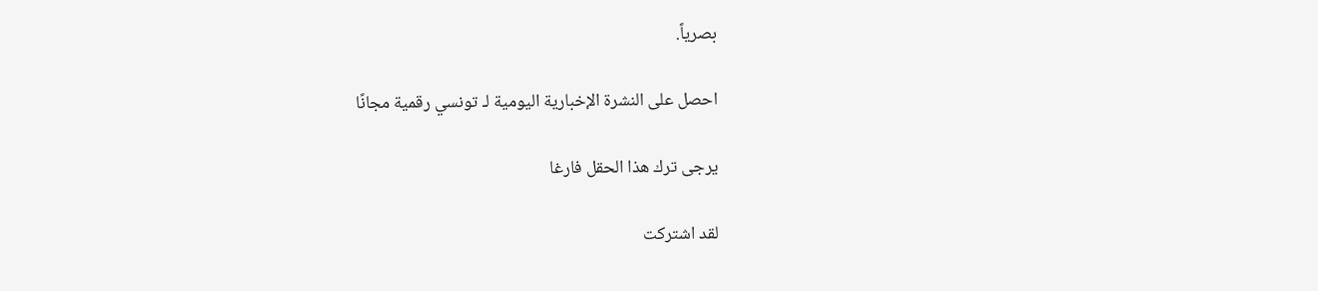بصرياً.

احصل على النشرة الإخبارية اليومية لـ تونسي رقمية مجانًا

يرجى ترك هذا الحقل فارغا

لقد اشتركت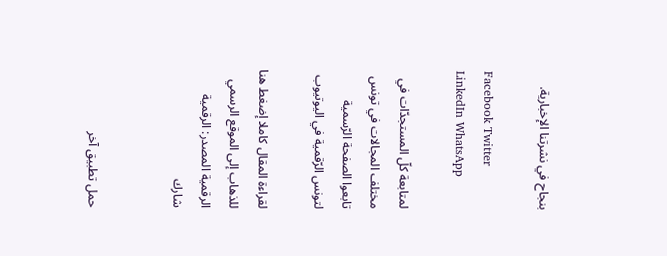بنجاح في نشرتنا الإخبارية.

Facebook Twitter LinkedIn WhatsApp

لمتابعة كلّ المستجدّات في مختلف المجالات في تونس
تابعوا الصفحة الرّسمية لتونس الرّقمية في اليوتيوب

لقراءة المقال كاملا إضغط هنا للذهاب إلى الموقع الرسمي
الرقمية المصدر: الرقمية
شارك


حمل تطبيق آخر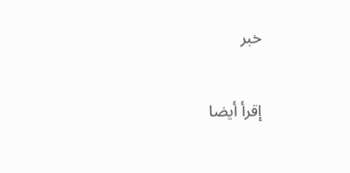خبر

إقرأ أيضا